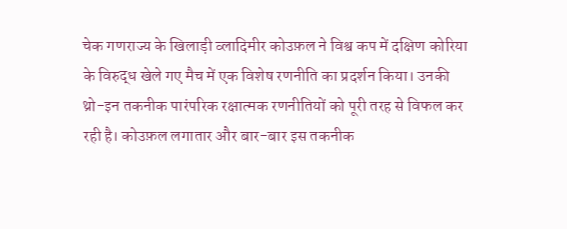चेक गणराज्य के खिलाड़ी व्लादिमीर कोउफ़ल ने विश्व कप में दक्षिण कोरिया के विरुद्ध खेले गए मैच में एक विशेष रणनीति का प्रदर्शन किया। उनकी थ्रो-इन तकनीक पारंपरिक रक्षात्मक रणनीतियों को पूरी तरह से विफल कर रही है। कोउफ़ल लगातार और बार-बार इस तकनीक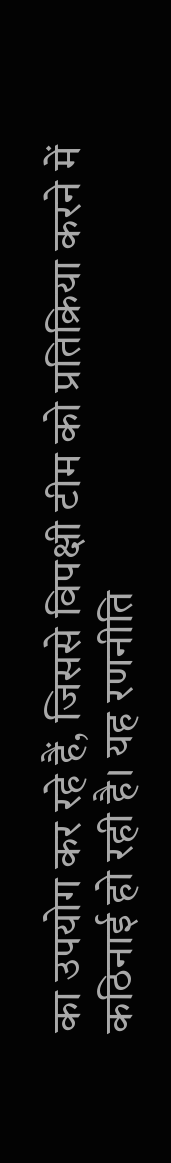का उपयोग कर रहे हैं, जिससे विपक्षी टीम को प्रतिक्रिया करने में कठिनाई हो रही है। यह रणनीति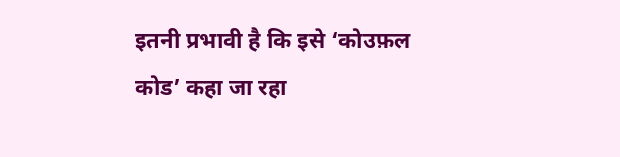इतनी प्रभावी है कि इसे ‘कोउफ़ल कोड’ कहा जा रहा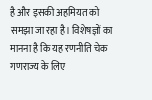है और इसकी अहमियत को समझा जा रहा है। विशेषज्ञों का मानना है कि यह रणनीति चेक गणराज्य के लिए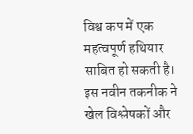विश्व कप में एक महत्वपूर्ण हथियार साबित हो सकती है। इस नवीन तकनीक ने खेल विश्लेषकों और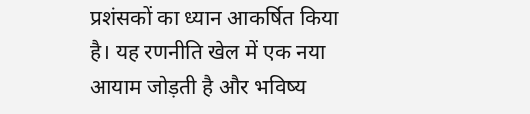प्रशंसकों का ध्यान आकर्षित किया है। यह रणनीति खेल में एक नया आयाम जोड़ती है और भविष्य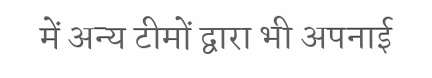में अन्य टीमों द्वारा भी अपनाई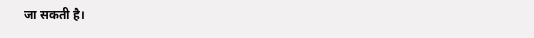जा सकती है।